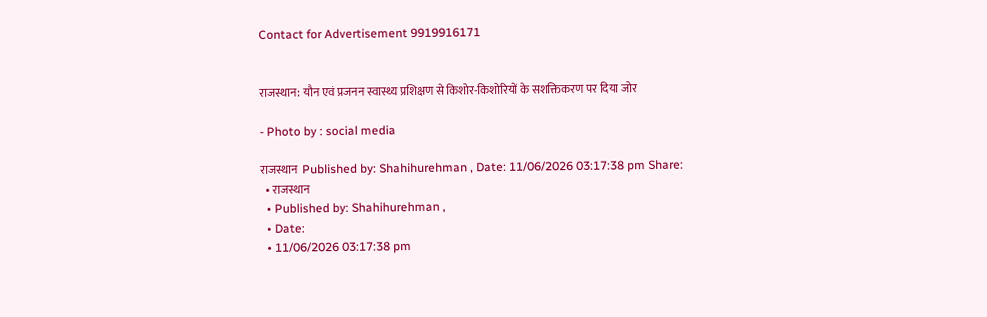Contact for Advertisement 9919916171


राजस्थान: यौन एवं प्रजनन स्वास्थ्य प्रशिक्षण से किशोर-किशोरियों के सशक्तिकरण पर दिया जोर

- Photo by : social media

राजस्थान  Published by: Shahihurehman , Date: 11/06/2026 03:17:38 pm Share:
  • राजस्थान
  • Published by: Shahihurehman ,
  • Date:
  • 11/06/2026 03:17:38 pm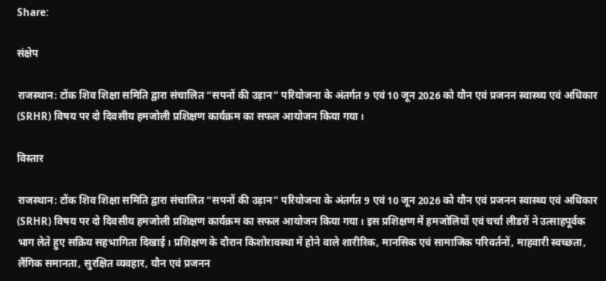Share:

संक्षेप

राजस्थान: टोंक शिव शिक्षा समिति द्वारा संचालित “सपनों की उड़ान” परियोजना के अंतर्गत 9 एवं 10 जून 2026 को यौन एवं प्रजनन स्वास्थ्य एवं अधिकार (SRHR) विषय पर दो दिवसीय हमजोली प्रशिक्षण कार्यक्रम का सफल आयोजन किया गया।

विस्तार

राजस्थान: टोंक शिव शिक्षा समिति द्वारा संचालित “सपनों की उड़ान” परियोजना के अंतर्गत 9 एवं 10 जून 2026 को यौन एवं प्रजनन स्वास्थ्य एवं अधिकार (SRHR) विषय पर दो दिवसीय हमजोली प्रशिक्षण कार्यक्रम का सफल आयोजन किया गया। इस प्रशिक्षण में हमजोलियों एवं चर्चा लीडरों ने उत्साहपूर्वक भाग लेते हुए सक्रिय सहभागिता दिखाई। प्रशिक्षण के दौरान किशोरावस्था में होने वाले शारीरिक, मानसिक एवं सामाजिक परिवर्तनों, माहवारी स्वच्छता, लैंगिक समानता, सुरक्षित व्यवहार, यौन एवं प्रजनन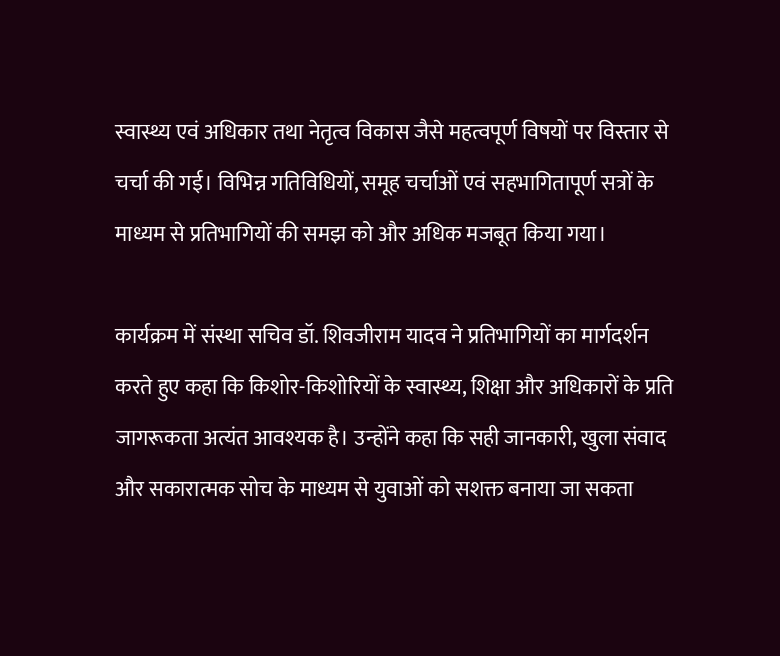स्वास्थ्य एवं अधिकार तथा नेतृत्व विकास जैसे महत्वपूर्ण विषयों पर विस्तार से चर्चा की गई। विभिन्न गतिविधियों, समूह चर्चाओं एवं सहभागितापूर्ण सत्रों के माध्यम से प्रतिभागियों की समझ को और अधिक मजबूत किया गया।

कार्यक्रम में संस्था सचिव डॉ. शिवजीराम यादव ने प्रतिभागियों का मार्गदर्शन करते हुए कहा कि किशोर-किशोरियों के स्वास्थ्य, शिक्षा और अधिकारों के प्रति जागरूकता अत्यंत आवश्यक है। उन्होंने कहा कि सही जानकारी, खुला संवाद और सकारात्मक सोच के माध्यम से युवाओं को सशक्त बनाया जा सकता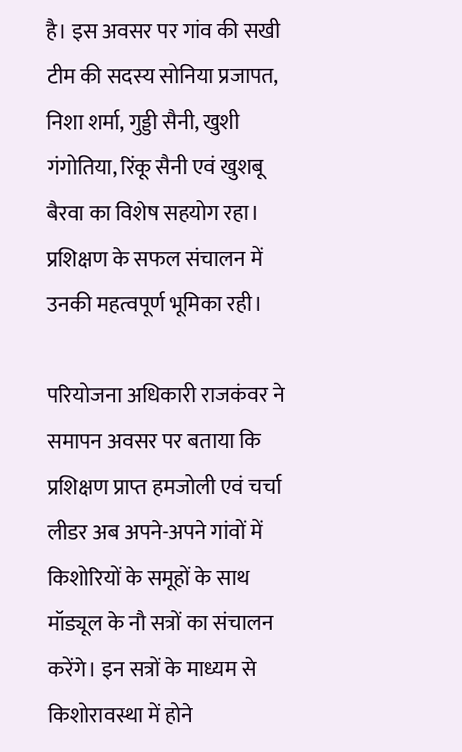है। इस अवसर पर गांव की सखी टीम की सदस्य सोनिया प्रजापत, निशा शर्मा, गुड्डी सैनी, खुशी गंगोतिया, रिंकू सैनी एवं खुशबू बैरवा का विशेष सहयोग रहा। प्रशिक्षण के सफल संचालन में उनकी महत्वपूर्ण भूमिका रही।

परियोजना अधिकारी राजकंवर ने समापन अवसर पर बताया कि प्रशिक्षण प्राप्त हमजोली एवं चर्चा लीडर अब अपने-अपने गांवों में किशोरियों के समूहों के साथ मॉड्यूल के नौ सत्रों का संचालन करेंगे। इन सत्रों के माध्यम से किशोरावस्था में होने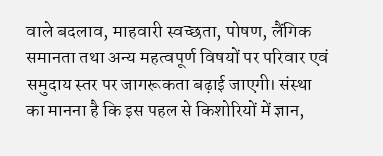वाले बदलाव, माहवारी स्वच्छता, पोषण, लैंगिक समानता तथा अन्य महत्वपूर्ण विषयों पर परिवार एवं समुदाय स्तर पर जागरूकता बढ़ाई जाएगी। संस्था का मानना है कि इस पहल से किशोरियों में ज्ञान,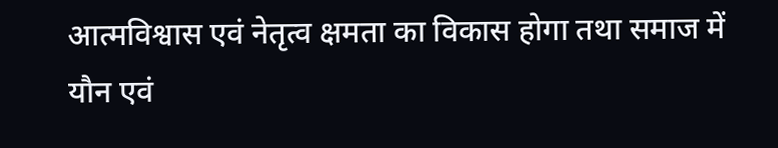आत्मविश्वास एवं नेतृत्व क्षमता का विकास होगा तथा समाज में यौन एवं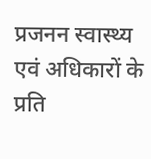प्रजनन स्वास्थ्य एवं अधिकारों के प्रति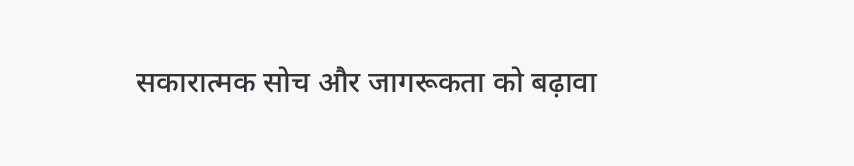सकारात्मक सोच और जागरूकता को बढ़ावा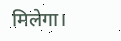मिलेगा।